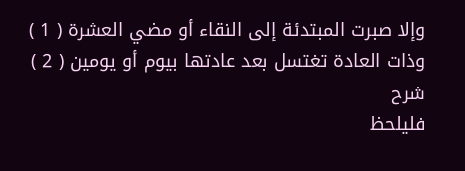وإلا صبرت المبتدئة إلى النقاء أو مضي العشرة ( 1 ) وذات العادة تغتسل بعد عادتها بيوم أو يومين ( 2 )
شرح
فليلحظ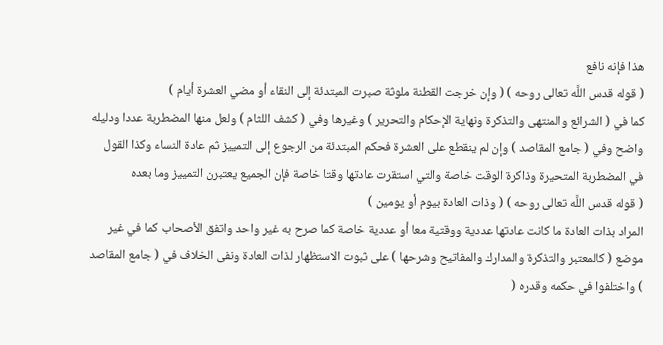هذا فإنه نافع
( قوله قدس اللَّه تعالى روحه ) ( وإن خرجت القطنة ملوثة صبرت المبتدئة إلى النقاء أو مضي العشرة أيام )
كما في ( الشرائع والمنتهى والتذكرة ونهاية الإحكام والتحرير ) وغيرها وفي ( كشف اللثام ) ولعل منها المضطربة عددا ودليله واضح وفي ( جامع المقاصد ) وإن لم ينقطع على العشرة فحكم المبتدئة من الرجوع إلى التمييز ثم عادة النساء وكذا القول في المضطربة المتحيرة وذاكرة الوقت خاصة والتي استقرت عادتها وقتا خاصة فإن الجميع يعتبرن التمييز وما بعده
( قوله قدس اللَّه تعالى روحه ) ( وذات العادة بيوم أو يومين )
المراد بذات العادة ما كانت عادتها عددية ووقتية معا أو عددية خاصة كما صرح به غير واحد واتفق الأصحاب كما في غير موضع ( كالمعتبر والتذكرة والمدارك والمفاتيح وشرحها ) على ثبوت الاستظهار لذات العادة ونفى الخلاف في ( جامع المقاصد ) واختلفوا في حكمه وقدره (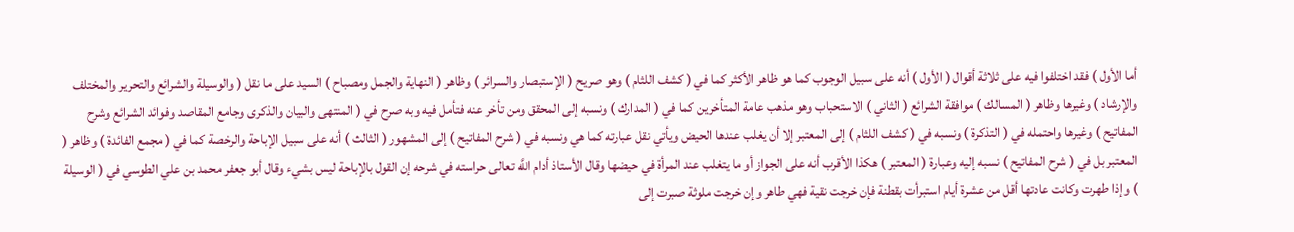أما الأول ) فقد اختلفوا فيه على ثلاثة أقوال ( الأول ) أنه على سبيل الوجوب كما هو ظاهر الأكثر كما في ( كشف اللثام ) وهو صريح ( الإستبصار والسرائر ) وظاهر ( النهاية والجمل ومصباح ) السيد على ما نقل ( والوسيلة والشرائع والتحرير والمختلف والإرشاد ) وغيرها وظاهر ( المسالك ) موافقة الشرائع ( الثاني ) الاستحباب وهو مذهب عامة المتأخرين كما في ( المدارك ) ونسبه إلى المحقق ومن تأخر عنه فتأمل فيه وبه صرح في ( المنتهى والبيان والذكرى وجامع المقاصد وفوائد الشرائع وشرح المفاتيح ) وغيرها واحتمله في ( التذكرة ) ونسبه في ( كشف اللثام ) إلى المعتبر إلا أن يغلب عندها الحيض ويأتي نقل عبارته كما هي ونسبه في ( شرح المفاتيح ) إلى المشهور ( الثالث ) أنه على سبيل الإباحة والرخصة كما في ( مجمع الفائدة ) وظاهر ( المعتبر بل في ( شرح المفاتيح ) نسبه إليه وعبارة ( المعتبر ) هكذا الأقرب أنه على الجواز أو ما يتغلب عند المرأة في حيضها وقال الأستاذ أدام اللَّه تعالى حراسته في شرحه إن القول بالإباحة ليس بشيء وقال أبو جعفر محمد بن علي الطوسي في ( الوسيلة ) وإذا طهرت وكانت عادتها أقل من عشرة أيام استبرأت بقطنة فإن خرجت نقية فهي طاهر وإن خرجت ملوثة صبرت إلى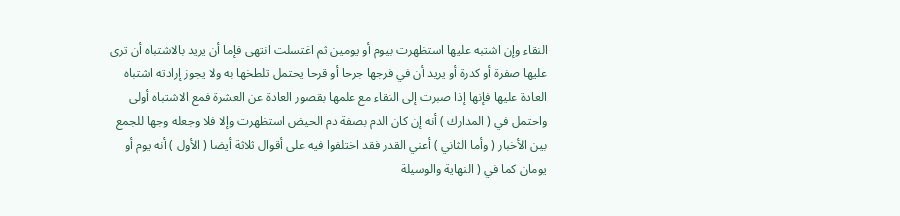النقاء وإن اشتبه عليها استظهرت بيوم أو يومين ثم اغتسلت انتهى فإما أن يريد بالاشتباه أن ترى عليها صفرة أو كدرة أو يريد أن في فرجها جرحا أو قرحا يحتمل تلطخها به ولا يجوز إرادته اشتباه العادة عليها فإنها إذا صبرت إلى النقاء مع علمها بقصور العادة عن العشرة فمع الاشتباه أولى واحتمل في ( المدارك ) أنه إن كان الدم بصفة دم الحيض استظهرت وإلا فلا وجعله وجها للجمع بين الأخبار ( وأما الثاني ) أعني القدر فقد اختلفوا فيه على أقوال ثلاثة أيضا ( الأول ) أنه يوم أو يومان كما في ( النهاية والوسيلة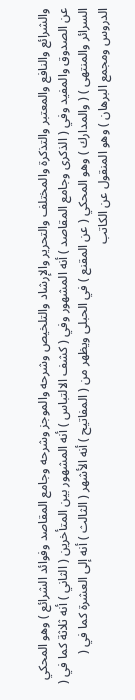والشرائع والنافع والمعتبر والتذكرة والمختلف والتحرير والإرشاد والتلخيص وشرحه والموجز وشرحه وجامع المقاصد وفوائد الشرائع ) وهو المحكي عن الصدوق والمفيد وفي ( الذكرى وجامع المقاصد ) أنه المشهور وفي ( كشف الالتباس ) أنه المشهور بين المتأخرين ( الثاني ) أنه ثلاثة كما في ( السرائر والمنتهى ) ( والمدارك ) وهو المحكي ( عن المقنع ) في الحبلى ويظهر من ( المفاتيح ) أنه الأشهر ( الثالث ) أنه إلى العشرة كما في ( الدروس ومجمع البرهان ) وهو المنقول عن الكاتب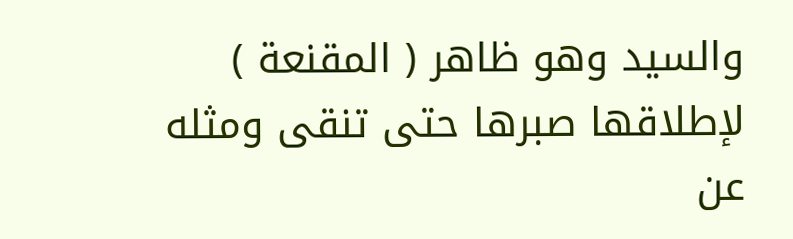والسيد وهو ظاهر ( المقنعة ) لإطلاقها صبرها حتى تنقى ومثله عن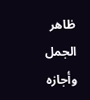ظاهر الجمل وأجازه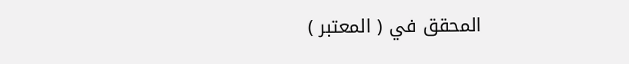المحقق في ( المعتبر )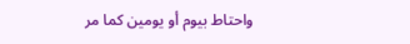واحتاط بيوم أو يومين كما مر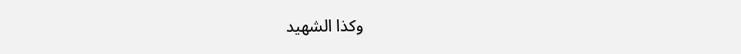وكذا الشهيد